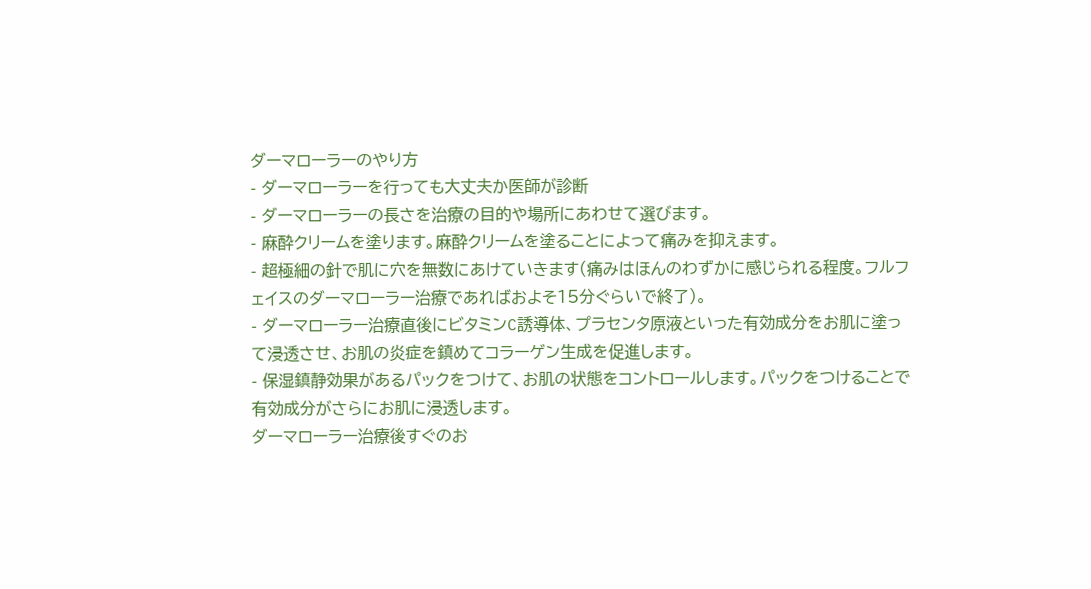ダーマローラーのやり方
- ダーマローラーを行っても大丈夫か医師が診断
- ダーマローラーの長さを治療の目的や場所にあわせて選びます。
- 麻酔クリームを塗ります。麻酔クリームを塗ることによって痛みを抑えます。
- 超極細の針で肌に穴を無数にあけていきます(痛みはほんのわずかに感じられる程度。フルフェイスのダーマローラー治療であればおよそ15分ぐらいで終了)。
- ダーマローラー治療直後にビタミンC誘導体、プラセンタ原液といった有効成分をお肌に塗って浸透させ、お肌の炎症を鎮めてコラーゲン生成を促進します。
- 保湿鎮静効果があるパックをつけて、お肌の状態をコントロールします。パックをつけることで有効成分がさらにお肌に浸透します。
ダーマローラー治療後すぐのお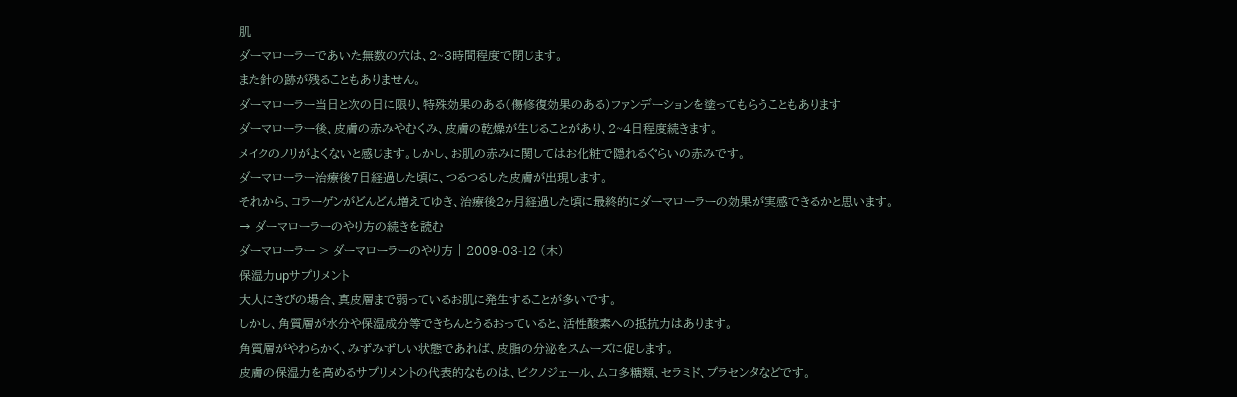肌
ダーマローラーであいた無数の穴は、2~3時間程度で閉じます。
また針の跡が残ることもありません。
ダーマローラー当日と次の日に限り、特殊効果のある(傷修復効果のある)ファンデーションを塗ってもらうこともあります
ダーマローラー後、皮膚の赤みやむくみ、皮膚の乾燥が生じることがあり、2~4日程度続きます。
メイクのノリがよくないと感じます。しかし、お肌の赤みに関してはお化粧で隠れるぐらいの赤みです。
ダーマローラー治療後7日経過した頃に、つるつるした皮膚が出現します。
それから、コラーゲンがどんどん増えてゆき、治療後2ヶ月経過した頃に最終的にダーマローラーの効果が実感できるかと思います。
→ ダーマローラーのやり方の続きを読む
ダーマローラー > ダーマローラーのやり方 | 2009-03-12 (木)
保湿力upサプリメント
大人にきびの場合、真皮層まで弱っているお肌に発生することが多いです。
しかし、角質層が水分や保湿成分等できちんとうるおっていると、活性酸素への抵抗力はあります。
角質層がやわらかく、みずみずしい状態であれば、皮脂の分泌をスムーズに促します。
皮膚の保湿力を高めるサプリメントの代表的なものは、ピクノジェール、ムコ多糖類、セラミド、プラセンタなどです。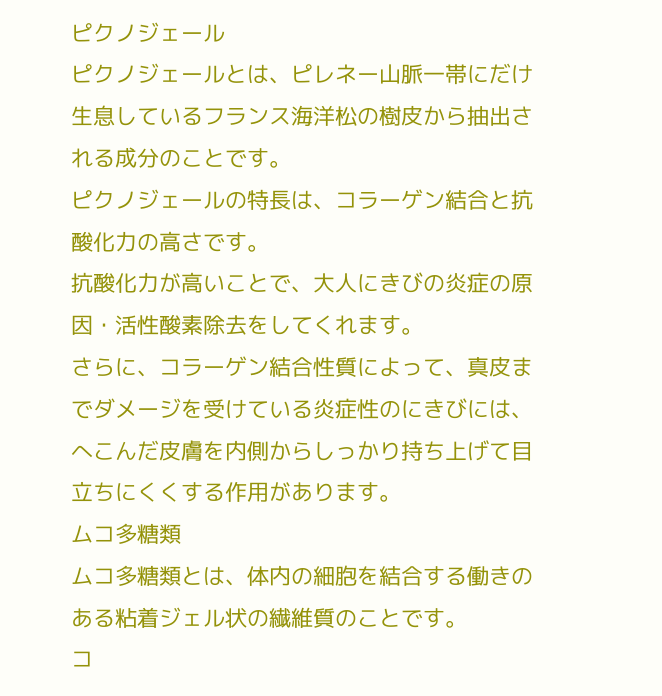ピクノジェール
ピクノジェールとは、ピレネー山脈一帯にだけ生息しているフランス海洋松の樹皮から抽出される成分のことです。
ピクノジェールの特長は、コラーゲン結合と抗酸化力の高さです。
抗酸化力が高いことで、大人にきびの炎症の原因・活性酸素除去をしてくれます。
さらに、コラーゲン結合性質によって、真皮までダメージを受けている炎症性のにきびには、へこんだ皮膚を内側からしっかり持ち上げて目立ちにくくする作用があります。
ムコ多糖類
ムコ多糖類とは、体内の細胞を結合する働きのある粘着ジェル状の繊維質のことです。
コ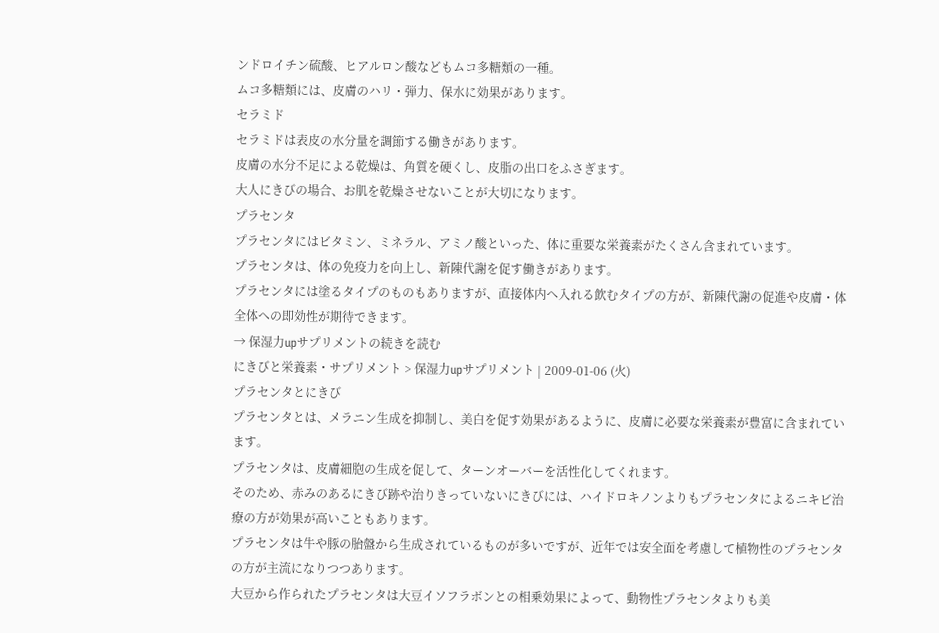ンドロイチン硫酸、ヒアルロン酸などもムコ多糖類の一種。
ムコ多糖類には、皮膚のハリ・弾力、保水に効果があります。
セラミド
セラミドは表皮の水分量を調節する働きがあります。
皮膚の水分不足による乾燥は、角質を硬くし、皮脂の出口をふさぎます。
大人にきびの場合、お肌を乾燥させないことが大切になります。
プラセンタ
プラセンタにはビタミン、ミネラル、アミノ酸といった、体に重要な栄養素がたくさん含まれています。
プラセンタは、体の免疫力を向上し、新陳代謝を促す働きがあります。
プラセンタには塗るタイプのものもありますが、直接体内へ入れる飲むタイプの方が、新陳代謝の促進や皮膚・体全体への即効性が期待できます。
→ 保湿力upサプリメントの続きを読む
にきびと栄養素・サプリメント > 保湿力upサプリメント | 2009-01-06 (火)
プラセンタとにきび
プラセンタとは、メラニン生成を抑制し、美白を促す効果があるように、皮膚に必要な栄養素が豊富に含まれています。
プラセンタは、皮膚細胞の生成を促して、ターンオーバーを活性化してくれます。
そのため、赤みのあるにきび跡や治りきっていないにきびには、ハイドロキノンよりもプラセンタによるニキビ治療の方が効果が高いこともあります。
プラセンタは牛や豚の胎盤から生成されているものが多いですが、近年では安全面を考慮して植物性のプラセンタの方が主流になりつつあります。
大豆から作られたプラセンタは大豆イソフラボンとの相乗効果によって、動物性プラセンタよりも美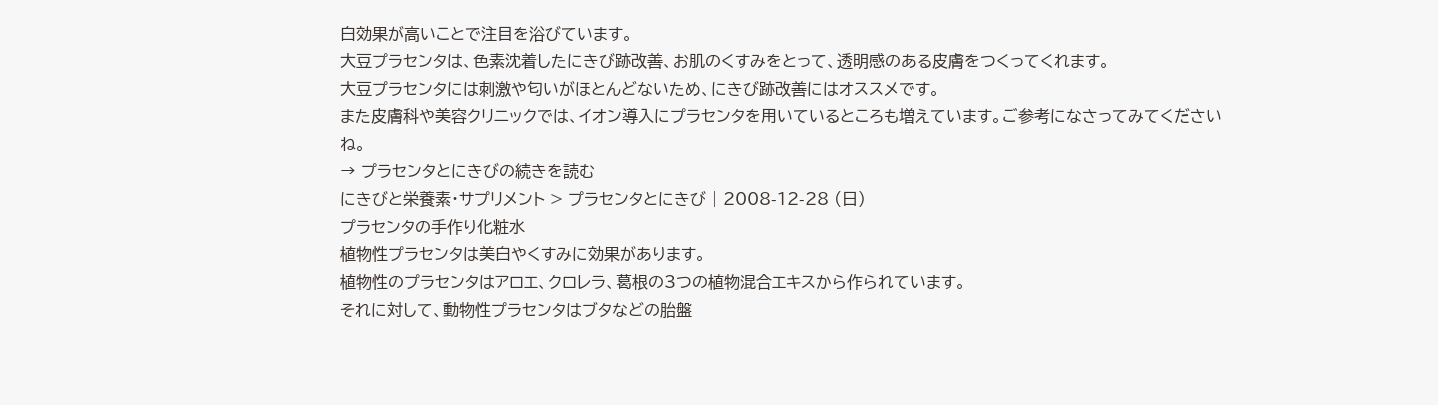白効果が高いことで注目を浴びています。
大豆プラセンタは、色素沈着したにきび跡改善、お肌のくすみをとって、透明感のある皮膚をつくってくれます。
大豆プラセンタには刺激や匂いがほとんどないため、にきび跡改善にはオススメです。
また皮膚科や美容クリニックでは、イオン導入にプラセンタを用いているところも増えています。ご参考になさってみてくださいね。
→ プラセンタとにきびの続きを読む
にきびと栄養素・サプリメント > プラセンタとにきび | 2008-12-28 (日)
プラセンタの手作り化粧水
植物性プラセンタは美白やくすみに効果があります。
植物性のプラセンタはアロエ、クロレラ、葛根の3つの植物混合エキスから作られています。
それに対して、動物性プラセンタはブタなどの胎盤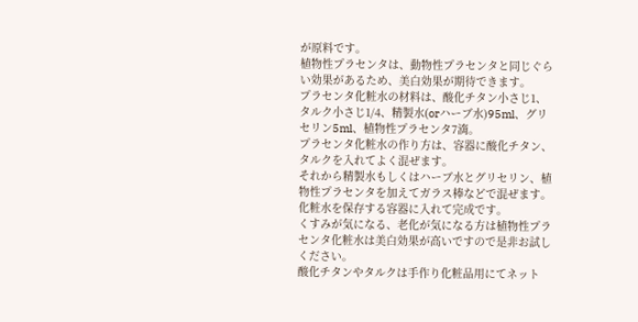が原料です。
植物性プラセンタは、動物性プラセンタと同じぐらい効果があるため、美白効果が期待できます。
プラセンタ化粧水の材料は、酸化チタン小さじ1、タルク小さじ1/4、精製水(orハーブ水)95ml、グリセリン5ml、植物性プラセンタ7滴。
プラセンタ化粧水の作り方は、容器に酸化チタン、タルクを入れてよく混ぜます。
それから精製水もしくはハーブ水とグリセリン、植物性プラセンタを加えてガラス棒などで混ぜます。
化粧水を保存する容器に入れて完成です。
くすみが気になる、老化が気になる方は植物性プラセンタ化粧水は美白効果が高いですので是非お試しください。
酸化チタンやタルクは手作り化粧品用にてネット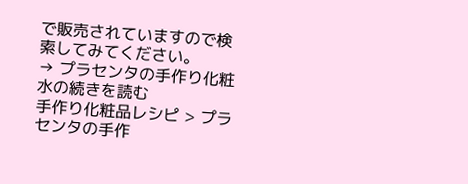で販売されていますので検索してみてください。
→ プラセンタの手作り化粧水の続きを読む
手作り化粧品レシピ > プラセンタの手作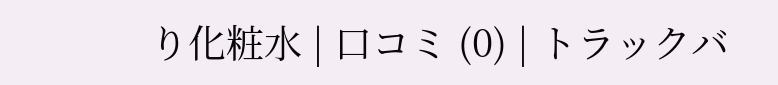り化粧水 | 口コミ (0) | トラックバ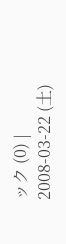ック (0) | 2008-03-22 (土)